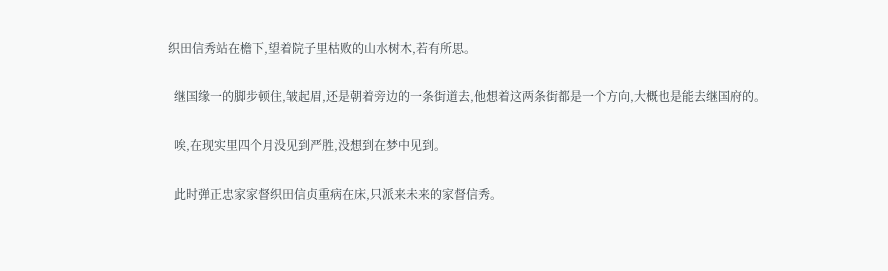织田信秀站在檐下,望着院子里枯败的山水树木,若有所思。

  继国缘一的脚步顿住,皱起眉,还是朝着旁边的一条街道去,他想着这两条街都是一个方向,大概也是能去继国府的。

  唉,在现实里四个月没见到严胜,没想到在梦中见到。

  此时弹正忠家家督织田信贞重病在床,只派来未来的家督信秀。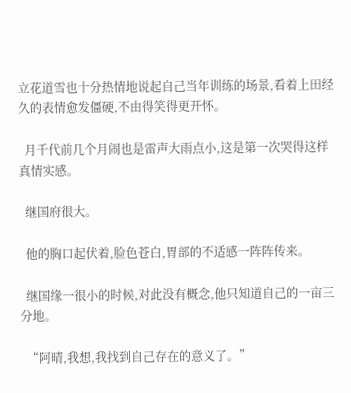立花道雪也十分热情地说起自己当年训练的场景,看着上田经久的表情愈发僵硬,不由得笑得更开怀。

  月千代前几个月闹也是雷声大雨点小,这是第一次哭得这样真情实感。

  继国府很大。

  他的胸口起伏着,脸色苍白,胃部的不适感一阵阵传来。

  继国缘一很小的时候,对此没有概念,他只知道自己的一亩三分地。

  “阿晴,我想,我找到自己存在的意义了。”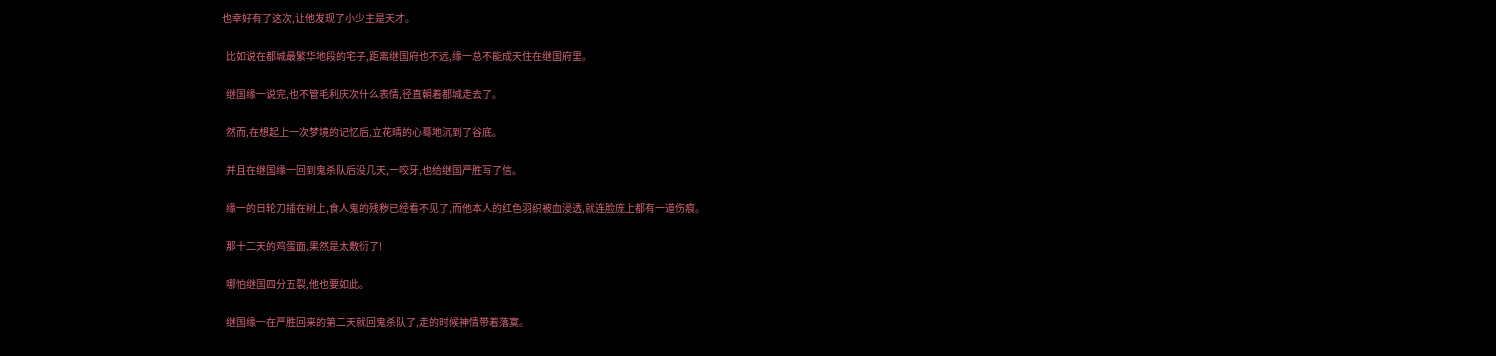也幸好有了这次,让他发现了小少主是天才。

  比如说在都城最繁华地段的宅子,距离继国府也不远,缘一总不能成天住在继国府里。

  继国缘一说完,也不管毛利庆次什么表情,径直朝着都城走去了。

  然而,在想起上一次梦境的记忆后,立花晴的心蓦地沉到了谷底。

  并且在继国缘一回到鬼杀队后没几天,一咬牙,也给继国严胜写了信。

  缘一的日轮刀插在树上,食人鬼的残秽已经看不见了,而他本人的红色羽织被血浸透,就连脸庞上都有一道伤痕。

  那十二天的鸡蛋面,果然是太敷衍了!

  哪怕继国四分五裂,他也要如此。

  继国缘一在严胜回来的第二天就回鬼杀队了,走的时候神情带着落寞。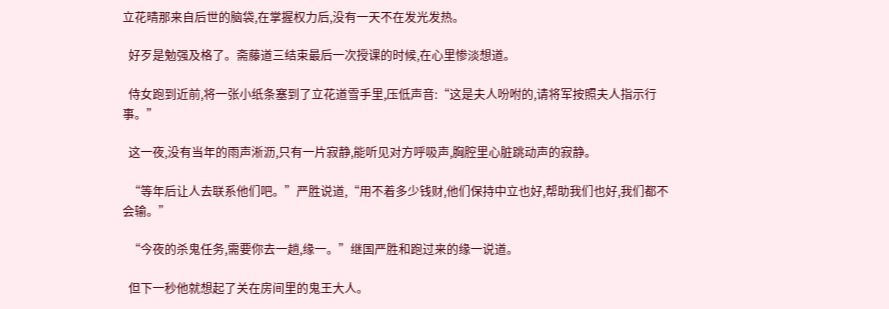立花晴那来自后世的脑袋,在掌握权力后,没有一天不在发光发热。

  好歹是勉强及格了。斋藤道三结束最后一次授课的时候,在心里惨淡想道。

  侍女跑到近前,将一张小纸条塞到了立花道雪手里,压低声音:“这是夫人吩咐的,请将军按照夫人指示行事。”

  这一夜,没有当年的雨声淅沥,只有一片寂静,能听见对方呼吸声,胸腔里心脏跳动声的寂静。

  “等年后让人去联系他们吧。”严胜说道,“用不着多少钱财,他们保持中立也好,帮助我们也好,我们都不会输。”

  “今夜的杀鬼任务,需要你去一趟,缘一。”继国严胜和跑过来的缘一说道。

  但下一秒他就想起了关在房间里的鬼王大人。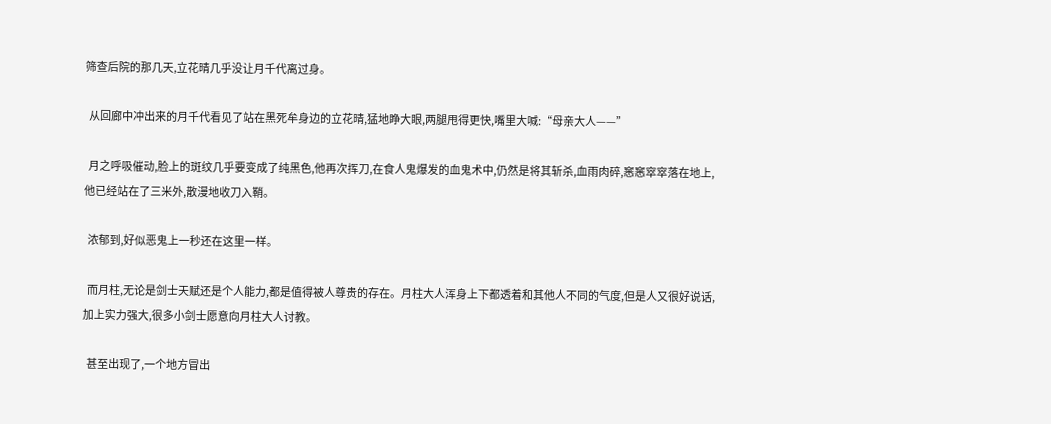筛查后院的那几天,立花晴几乎没让月千代离过身。

  从回廊中冲出来的月千代看见了站在黑死牟身边的立花晴,猛地睁大眼,两腿甩得更快,嘴里大喊:“母亲大人——”

  月之呼吸催动,脸上的斑纹几乎要变成了纯黑色,他再次挥刀,在食人鬼爆发的血鬼术中,仍然是将其斩杀,血雨肉碎,窸窸窣窣落在地上,他已经站在了三米外,散漫地收刀入鞘。

  浓郁到,好似恶鬼上一秒还在这里一样。

  而月柱,无论是剑士天赋还是个人能力,都是值得被人尊贵的存在。月柱大人浑身上下都透着和其他人不同的气度,但是人又很好说话,加上实力强大,很多小剑士愿意向月柱大人讨教。

  甚至出现了,一个地方冒出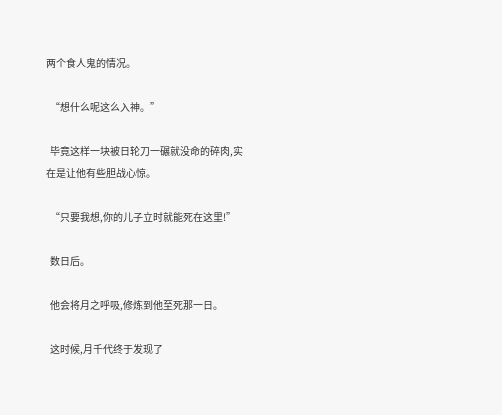两个食人鬼的情况。

  “想什么呢这么入神。”

  毕竟这样一块被日轮刀一碾就没命的碎肉,实在是让他有些胆战心惊。

  “只要我想,你的儿子立时就能死在这里!”

  数日后。

  他会将月之呼吸,修炼到他至死那一日。

  这时候,月千代终于发现了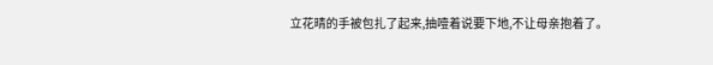立花晴的手被包扎了起来,抽噎着说要下地,不让母亲抱着了。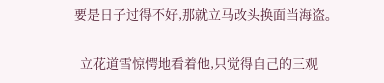要是日子过得不好,那就立马改头换面当海盗。

  立花道雪惊愕地看着他,只觉得自己的三观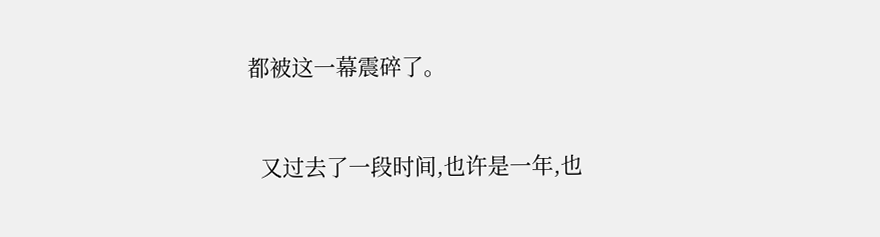都被这一幕震碎了。



  又过去了一段时间,也许是一年,也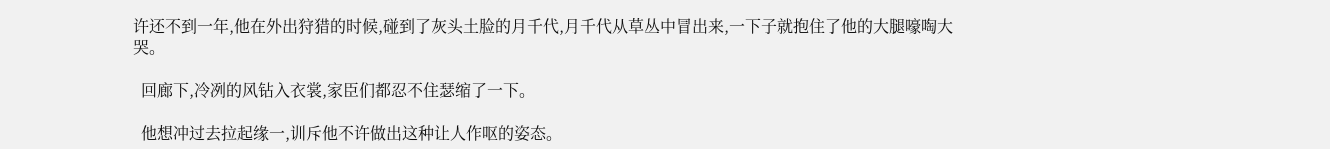许还不到一年,他在外出狩猎的时候,碰到了灰头土脸的月千代,月千代从草丛中冒出来,一下子就抱住了他的大腿嚎啕大哭。

  回廊下,冷冽的风钻入衣裳,家臣们都忍不住瑟缩了一下。

  他想冲过去拉起缘一,训斥他不许做出这种让人作呕的姿态。